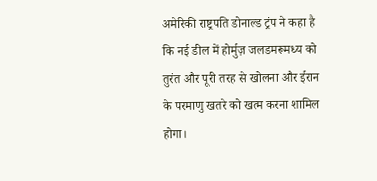अमेरिकी राष्ट्रपति डोनाल्ड ट्रंप ने कहा है कि नई डील में होर्मुज़ जलडमरूमध्य को तुरंत और पूरी तरह से खोलना और ईरान के परमाणु खतरे को खत्म करना शामिल होगा।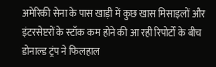अमेरिकी सेना के पास खाड़ी में कुछ खास मिसाइलों और इंटरसेप्टरों के स्टॉक कम होने की आ रही रिपोर्टों के बीच डोनाल्ड ट्रंप ने फिलहाल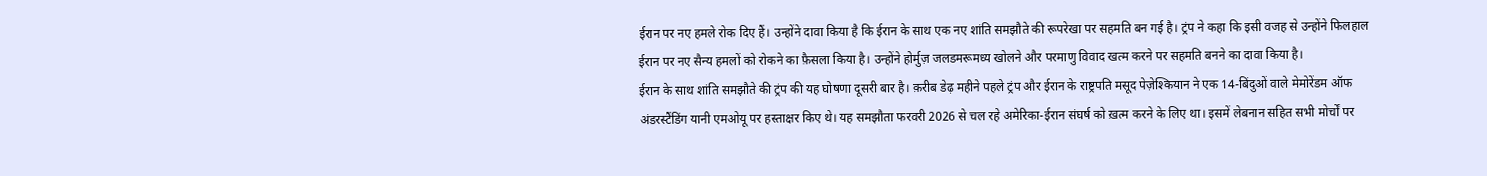ईरान पर नए हमले रोक दिए हैं। उन्होंने दावा किया है कि ईरान के साथ एक नए शांति समझौते की रूपरेखा पर सहमति बन गई है। ट्रंप ने कहा कि इसी वजह से उन्होंने फिलहाल ईरान पर नए सैन्य हमलों को रोकने का फ़ैसला किया है। उन्होंने होर्मुज़ जलडमरूमध्य खोलने और परमाणु विवाद खत्म करने पर सहमति बनने का दावा किया है।
ईरान के साथ शांति समझौते की ट्रंप की यह घोषणा दूसरी बार है। क़रीब डेढ़ महीने पहले ट्रंप और ईरान के राष्ट्रपति मसूद पेज़ेश्कियान ने एक 14-बिंदुओं वाले मेमोरेंडम ऑफ अंडरस्टैंडिंग यानी एमओयू पर हस्ताक्षर किए थे। यह समझौता फरवरी 2026 से चल रहे अमेरिका-ईरान संघर्ष को ख़त्म करने के लिए था। इसमें लेबनान सहित सभी मोर्चों पर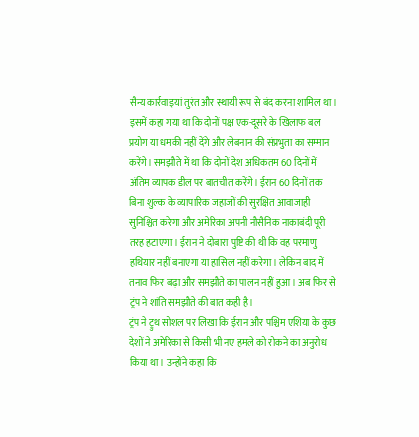सैन्य कार्रवाइयां तुरंत और स्थायी रूप से बंद करना शामिल था। इसमें कहा गया था कि दोनों पक्ष एक-दूसरे के खिलाफ बल प्रयोग या धमकी नहीं देंगे और लेबनान की संप्रभुता का सम्मान करेंगे। समझौते में था कि दोनों देश अधिकतम 60 दिनों में अंतिम व्यापक डील पर बातचीत करेंगे। ईरान 60 दिनों तक बिना शुल्क के व्यापारिक जहाजों की सुरक्षित आवाजाही सुनिश्चित करेगा और अमेरिका अपनी नौसैनिक नाकाबंदी पूरी तरह हटाएगा। ईरान ने दोबारा पुष्टि की थी कि वह परमाणु हथियार नहीं बनाएगा या हासिल नहीं करेगा। लेकिन बाद में तनाव फिर बढ़ा और समझौते का पालन नहीं हुआ। अब फिर से ट्रंप ने शांति समझौते की बात कही है।
ट्रंप ने ट्रुथ सोशल पर लिखा कि ईरान और पश्चिम एशिया के कुछ देशों ने अमेरिका से किसी भी नए हमले को रोकने का अनुरोध किया था। उन्होंने कहा कि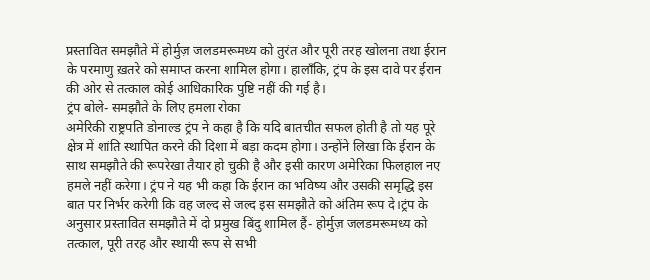प्रस्तावित समझौते में होर्मुज़ जलडमरूमध्य को तुरंत और पूरी तरह खोलना तथा ईरान के परमाणु ख़तरे को समाप्त करना शामिल होगा। हालाँकि, ट्रंप के इस दावे पर ईरान की ओर से तत्काल कोई आधिकारिक पुष्टि नहीं की गई है।
ट्रंप बोले- समझौते के लिए हमला रोका
अमेरिकी राष्ट्रपति डोनाल्ड ट्रंप ने कहा है कि यदि बातचीत सफल होती है तो यह पूरे क्षेत्र में शांति स्थापित करने की दिशा में बड़ा कदम होगा। उन्होंने लिखा कि ईरान के साथ समझौते की रूपरेखा तैयार हो चुकी है और इसी कारण अमेरिका फिलहाल नए हमले नहीं करेगा। ट्रंप ने यह भी कहा कि ईरान का भविष्य और उसकी समृद्धि इस बात पर निर्भर करेगी कि वह जल्द से जल्द इस समझौते को अंतिम रूप दे।ट्रंप के अनुसार प्रस्तावित समझौते में दो प्रमुख बिंदु शामिल हैं- होर्मुज़ जलडमरूमध्य को तत्काल, पूरी तरह और स्थायी रूप से सभी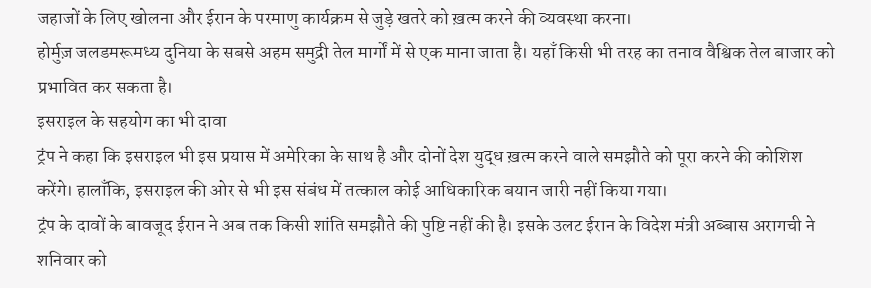जहाजों के लिए खोलना और ईरान के परमाणु कार्यक्रम से जुड़े खतरे को ख़त्म करने की व्यवस्था करना।
होर्मुज़ जलडमरूमध्य दुनिया के सबसे अहम समुद्री तेल मार्गों में से एक माना जाता है। यहाँ किसी भी तरह का तनाव वैश्विक तेल बाजार को प्रभावित कर सकता है।
इसराइल के सहयोग का भी दावा
ट्रंप ने कहा कि इसराइल भी इस प्रयास में अमेरिका के साथ है और दोनों देश युद्ध ख़त्म करने वाले समझौते को पूरा करने की कोशिश करेंगे। हालाँकि, इसराइल की ओर से भी इस संबंध में तत्काल कोई आधिकारिक बयान जारी नहीं किया गया।
ट्रंप के दावों के बावजूद ईरान ने अब तक किसी शांति समझौते की पुष्टि नहीं की है। इसके उलट ईरान के विदेश मंत्री अब्बास अरागची ने शनिवार को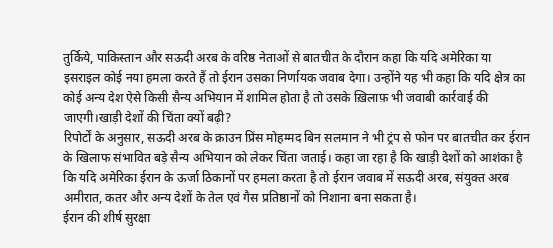तुर्किये, पाकिस्तान और सऊदी अरब के वरिष्ठ नेताओं से बातचीत के दौरान कहा कि यदि अमेरिका या इसराइल कोई नया हमला करते हैं तो ईरान उसका निर्णायक जवाब देगा। उन्होंने यह भी कहा कि यदि क्षेत्र का कोई अन्य देश ऐसे किसी सैन्य अभियान में शामिल होता है तो उसके ख़िलाफ़ भी जवाबी कार्रवाई की जाएगी।खाड़ी देशों की चिंता क्यों बढ़ी?
रिपोर्टों के अनुसार, सऊदी अरब के क्राउन प्रिंस मोहम्मद बिन सलमान ने भी ट्रंप से फोन पर बातचीत कर ईरान के खिलाफ संभावित बड़े सैन्य अभियान को लेकर चिंता जताई। कहा जा रहा है कि खाड़ी देशों को आशंका है कि यदि अमेरिका ईरान के ऊर्जा ठिकानों पर हमला करता है तो ईरान जवाब में सऊदी अरब, संयुक्त अरब अमीरात, कतर और अन्य देशों के तेल एवं गैस प्रतिष्ठानों को निशाना बना सकता है।
ईरान की शीर्ष सुरक्षा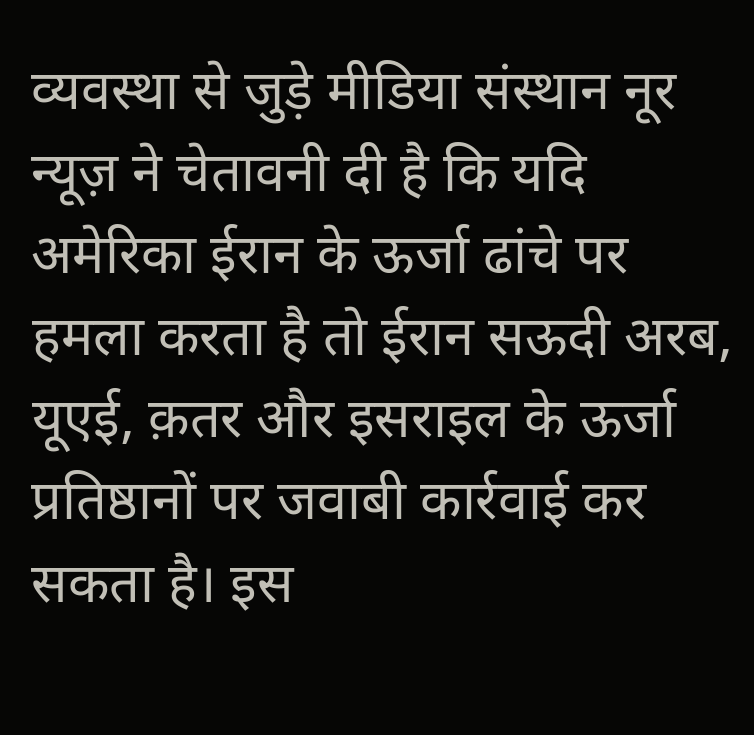व्यवस्था से जुड़े मीडिया संस्थान नूर न्यूज़ ने चेतावनी दी है कि यदि अमेरिका ईरान के ऊर्जा ढांचे पर हमला करता है तो ईरान सऊदी अरब, यूएई, क़तर और इसराइल के ऊर्जा प्रतिष्ठानों पर जवाबी कार्रवाई कर सकता है। इस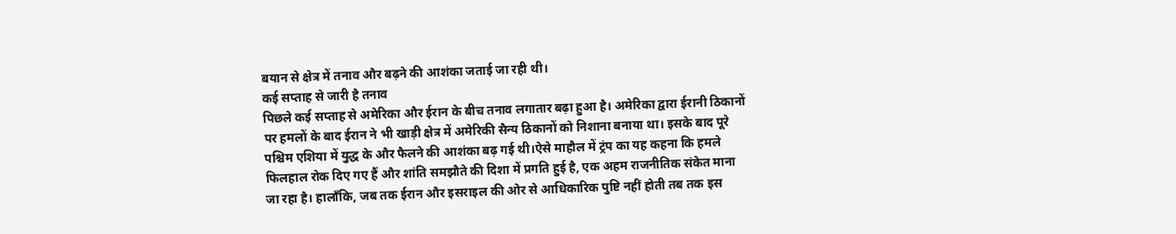बयान से क्षेत्र में तनाव और बढ़ने की आशंका जताई जा रही थी।
कई सप्ताह से जारी है तनाव
पिछले कई सप्ताह से अमेरिका और ईरान के बीच तनाव लगातार बढ़ा हुआ है। अमेरिका द्वारा ईरानी ठिकानों पर हमलों के बाद ईरान ने भी खाड़ी क्षेत्र में अमेरिकी सैन्य ठिकानों को निशाना बनाया था। इसके बाद पूरे पश्चिम एशिया में युद्ध के और फैलने की आशंका बढ़ गई थी।ऐसे माहौल में ट्रंप का यह कहना कि हमले फिलहाल रोक दिए गए हैं और शांति समझौते की दिशा में प्रगति हुई है, एक अहम राजनीतिक संकेत माना जा रहा है। हालाँकि, जब तक ईरान और इसराइल की ओर से आधिकारिक पुष्टि नहीं होती तब तक इस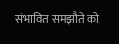संभावित समझौते को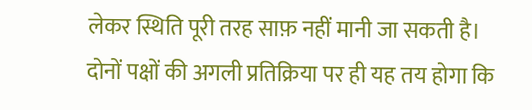लेकर स्थिति पूरी तरह साफ़ नहीं मानी जा सकती है। दोनों पक्षों की अगली प्रतिक्रिया पर ही यह तय होगा कि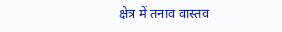क्षेत्र में तनाव वास्तव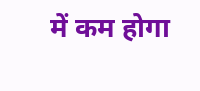में कम होगा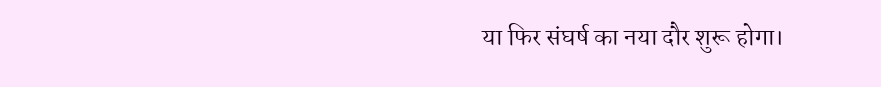या फिर संघर्ष का नया दौर शुरू होगा।